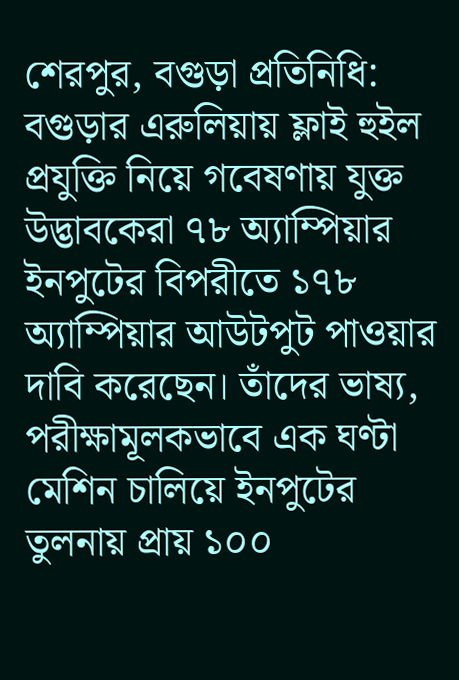শেরপুর, বগুড়া প্রতিনিধি:
বগুড়ার এরুলিয়ায় ফ্লাই হুইল প্রযুক্তি নিয়ে গবেষণায় যুক্ত উদ্ভাবকেরা ৭৮ অ্যাম্পিয়ার ইনপুটের বিপরীতে ১৭৮ অ্যাম্পিয়ার আউটপুট পাওয়ার দাবি করেছেন। তাঁদের ভাষ্য, পরীক্ষামূলকভাবে এক ঘণ্টা মেশিন চালিয়ে ইনপুটের তুলনায় প্রায় ১০০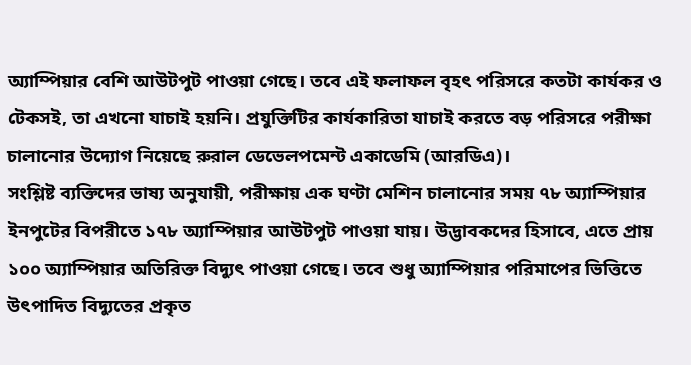অ্যাম্পিয়ার বেশি আউটপুট পাওয়া গেছে। তবে এই ফলাফল বৃহৎ পরিসরে কতটা কার্যকর ও টেকসই, তা এখনো যাচাই হয়নি। প্রযুক্তিটির কার্যকারিতা যাচাই করতে বড় পরিসরে পরীক্ষা চালানোর উদ্যোগ নিয়েছে রুরাল ডেভেলপমেন্ট একাডেমি (আরডিএ)।
সংশ্লিষ্ট ব্যক্তিদের ভাষ্য অনুযায়ী, পরীক্ষায় এক ঘণ্টা মেশিন চালানোর সময় ৭৮ অ্যাম্পিয়ার ইনপুটের বিপরীতে ১৭৮ অ্যাম্পিয়ার আউটপুট পাওয়া যায়। উদ্ভাবকদের হিসাবে, এতে প্রায় ১০০ অ্যাম্পিয়ার অতিরিক্ত বিদ্যুৎ পাওয়া গেছে। তবে শুধু অ্যাম্পিয়ার পরিমাপের ভিত্তিতে উৎপাদিত বিদ্যুতের প্রকৃত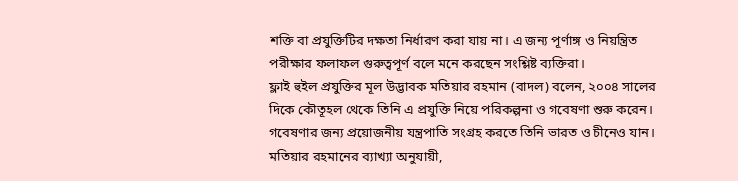শক্তি বা প্রযুক্তিটির দক্ষতা নির্ধারণ করা যায় না। এ জন্য পূর্ণাঙ্গ ও নিয়ন্ত্রিত পরীক্ষার ফলাফল গুরুত্বপূর্ণ বলে মনে করছেন সংশ্লিষ্ট ব্যক্তিরা।
ফ্লাই হুইল প্রযুক্তির মূল উদ্ভাবক মতিয়ার রহমান (বাদল) বলেন, ২০০৪ সালের দিকে কৌতূহল থেকে তিনি এ প্রযুক্তি নিয়ে পরিকল্পনা ও গবেষণা শুরু করেন। গবেষণার জন্য প্রয়োজনীয় যন্ত্রপাতি সংগ্রহ করতে তিনি ভারত ও চীনেও যান।
মতিয়ার রহমানের ব্যাখ্যা অনুযায়ী,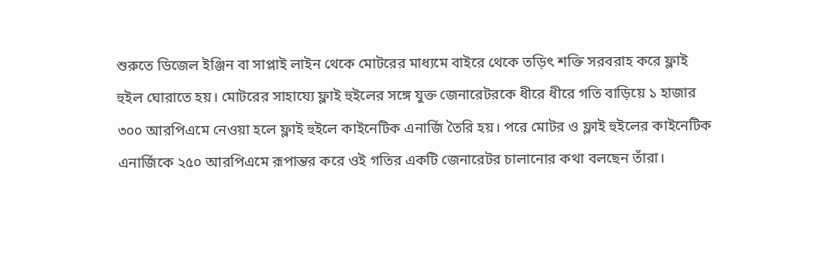শুরুতে ডিজেল ইঞ্জিন বা সাপ্লাই লাইন থেকে মোটরের মাধ্যমে বাইরে থেকে তড়িৎ শক্তি সরবরাহ করে ফ্লাই হুইল ঘোরাতে হয়। মোটরের সাহায্যে ফ্লাই হুইলের সঙ্গে যুক্ত জেনারেটরকে ধীরে ধীরে গতি বাড়িয়ে ১ হাজার ৩০০ আরপিএমে নেওয়া হলে ফ্লাই হুইলে কাইনেটিক এনার্জি তৈরি হয়। পরে মোটর ও ফ্লাই হুইলের কাইনেটিক এনার্জিকে ২৫০ আরপিএমে রূপান্তর করে ওই গতির একটি জেনারেটর চালানোর কথা বলছেন তাঁরা।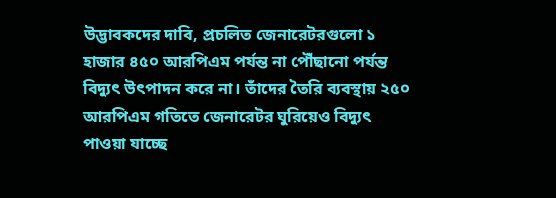উদ্ভাবকদের দাবি, প্রচলিত জেনারেটরগুলো ১ হাজার ৪৫০ আরপিএম পর্যন্ত না পৌঁছানো পর্যন্ত বিদ্যুৎ উৎপাদন করে না। তাঁদের তৈরি ব্যবস্থায় ২৫০ আরপিএম গতিতে জেনারেটর ঘুরিয়েও বিদ্যুৎ পাওয়া যাচ্ছে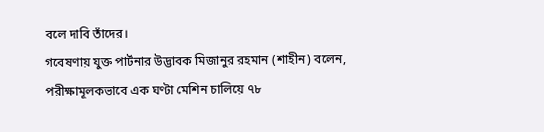বলে দাবি তাঁদের।
গবেষণায় যুক্ত পার্টনার উদ্ভাবক মিজানুর রহমান (শাহীন) বলেন, পরীক্ষামূলকভাবে এক ঘণ্টা মেশিন চালিয়ে ৭৮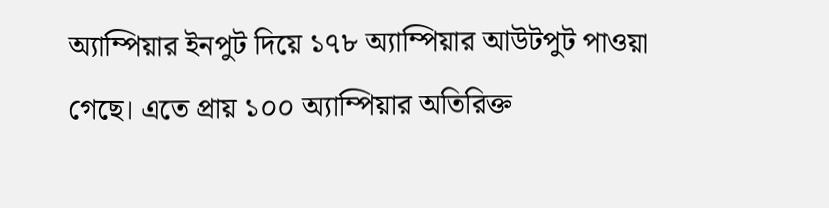অ্যাম্পিয়ার ইনপুট দিয়ে ১৭৮ অ্যাম্পিয়ার আউটপুট পাওয়া গেছে। এতে প্রায় ১০০ অ্যাম্পিয়ার অতিরিক্ত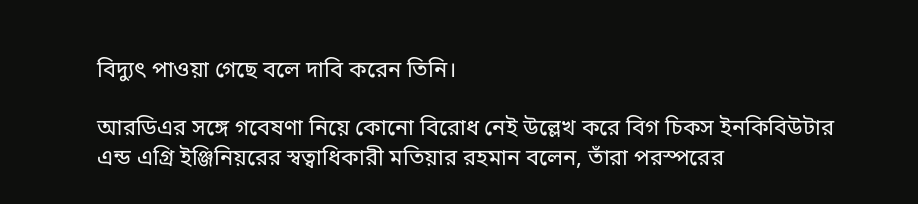বিদ্যুৎ পাওয়া গেছে বলে দাবি করেন তিনি।

আরডিএর সঙ্গে গবেষণা নিয়ে কোনো বিরোধ নেই উল্লেখ করে বিগ চিকস ইনকিবিউটার এন্ড এগ্রি ইঞ্জিনিয়রের স্বত্বাধিকারী মতিয়ার রহমান বলেন, তাঁরা পরস্পরের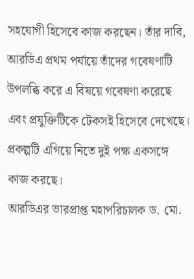সহযোগী হিসেবে কাজ করছেন। তাঁর দাবি, আরডিএ প্রথম পর্যায়ে তাঁদের গবেষণাটি উপলব্ধি করে এ বিষয়ে গবেষণা করেছে এবং প্রযুক্তিটিকে টেকসই হিসেবে দেখেছে। প্রকল্পটি এগিয়ে নিতে দুই পক্ষ একসঙ্গে কাজ করছে।
আরডিএর ভারপ্রাপ্ত মহাপরিচালক ড. মো.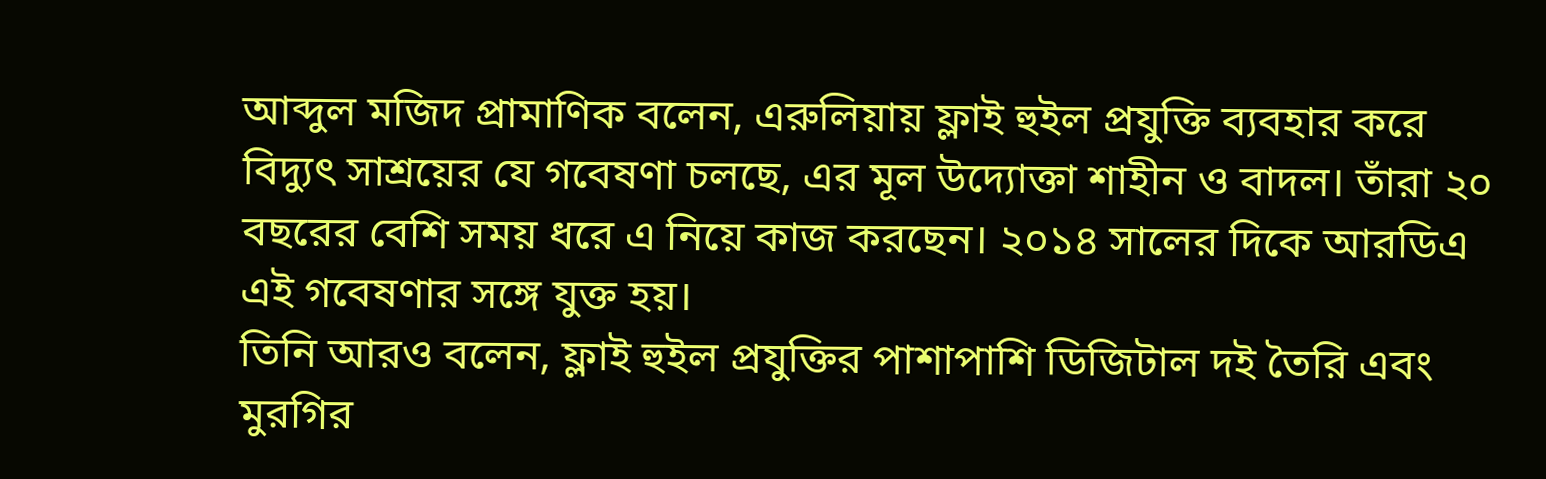আব্দুল মজিদ প্রামাণিক বলেন, এরুলিয়ায় ফ্লাই হুইল প্রযুক্তি ব্যবহার করে বিদ্যুৎ সাশ্রয়ের যে গবেষণা চলছে, এর মূল উদ্যোক্তা শাহীন ও বাদল। তাঁরা ২০ বছরের বেশি সময় ধরে এ নিয়ে কাজ করছেন। ২০১৪ সালের দিকে আরডিএ এই গবেষণার সঙ্গে যুক্ত হয়।
তিনি আরও বলেন, ফ্লাই হুইল প্রযুক্তির পাশাপাশি ডিজিটাল দই তৈরি এবং মুরগির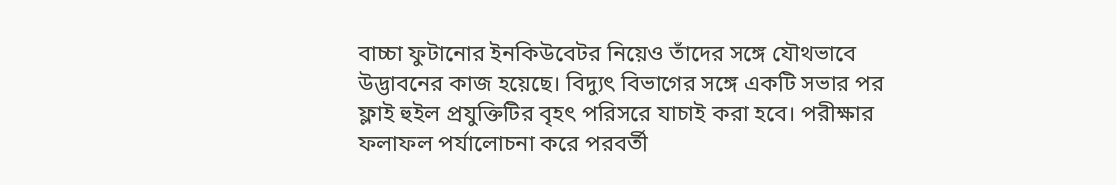বাচ্চা ফুটানোর ইনকিউবেটর নিয়েও তাঁদের সঙ্গে যৌথভাবে উদ্ভাবনের কাজ হয়েছে। বিদ্যুৎ বিভাগের সঙ্গে একটি সভার পর ফ্লাই হুইল প্রযুক্তিটির বৃহৎ পরিসরে যাচাই করা হবে। পরীক্ষার ফলাফল পর্যালোচনা করে পরবর্তী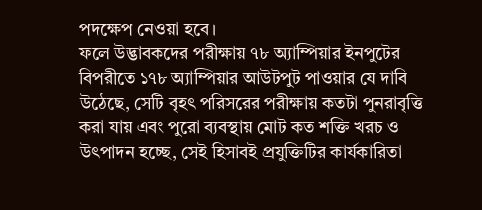পদক্ষেপ নেওয়া হবে।
ফলে উদ্ভাবকদের পরীক্ষায় ৭৮ অ্যাম্পিয়ার ইনপুটের বিপরীতে ১৭৮ অ্যাম্পিয়ার আউটপুট পাওয়ার যে দাবি উঠেছে, সেটি বৃহৎ পরিসরের পরীক্ষায় কতটা পুনরাবৃত্তি করা যায় এবং পুরো ব্যবস্থায় মোট কত শক্তি খরচ ও উৎপাদন হচ্ছে, সেই হিসাবই প্রযুক্তিটির কার্যকারিতা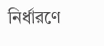নির্ধারণে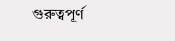গুরুত্বপূর্ণ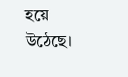হয়ে উঠেছে।